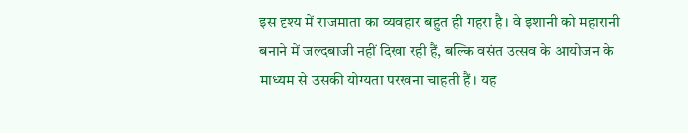इस दृश्य में राजमाता का व्यवहार बहुत ही गहरा है। वे इशानी को महारानी बनाने में जल्दबाजी नहीं दिखा रही हैं, बल्कि वसंत उत्सव के आयोजन के माध्यम से उसकी योग्यता परखना चाहती हैं। यह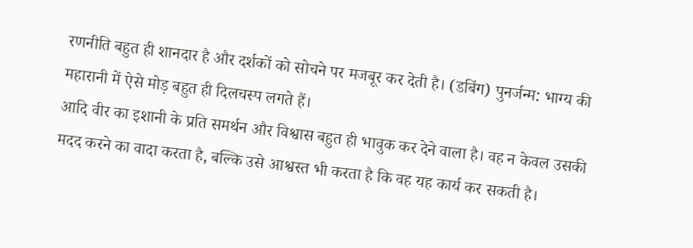रणनीति बहुत ही शानदार है और दर्शकों को सोचने पर मजबूर कर देती है। (डबिंग) पुनर्जन्म: भाग्य की महारानी में ऐसे मोड़ बहुत ही दिलचस्प लगते हैं।
आदि वीर का इशानी के प्रति समर्थन और विश्वास बहुत ही भावुक कर देने वाला है। वह न केवल उसकी मदद करने का वादा करता है, बल्कि उसे आश्वस्त भी करता है कि वह यह कार्य कर सकती है।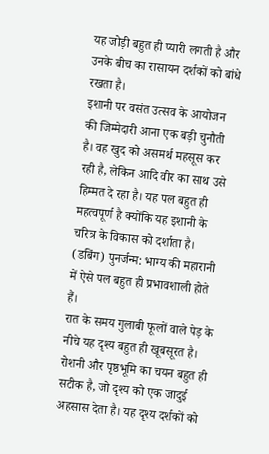यह जोड़ी बहुत ही प्यारी लगती है और उनके बीच का रासायन दर्शकों को बांधे रखता है।
इशानी पर वसंत उत्सव के आयोजन की जिम्मेदारी आना एक बड़ी चुनौती है। वह खुद को असमर्थ महसूस कर रही है, लेकिन आदि वीर का साथ उसे हिम्मत दे रहा है। यह पल बहुत ही महत्वपूर्ण है क्योंकि यह इशानी के चरित्र के विकास को दर्शाता है। (डबिंग) पुनर्जन्म: भाग्य की महारानी में ऐसे पल बहुत ही प्रभावशाली होते हैं।
रात के समय गुलाबी फूलों वाले पेड़ के नीचे यह दृश्य बहुत ही खूबसूरत है। रोशनी और पृष्ठभूमि का चयन बहुत ही सटीक है, जो दृश्य को एक जादुई अहसास देता है। यह दृश्य दर्शकों को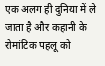एक अलग ही दुनिया में ले जाता है और कहानी के रोमांटिक पहलू को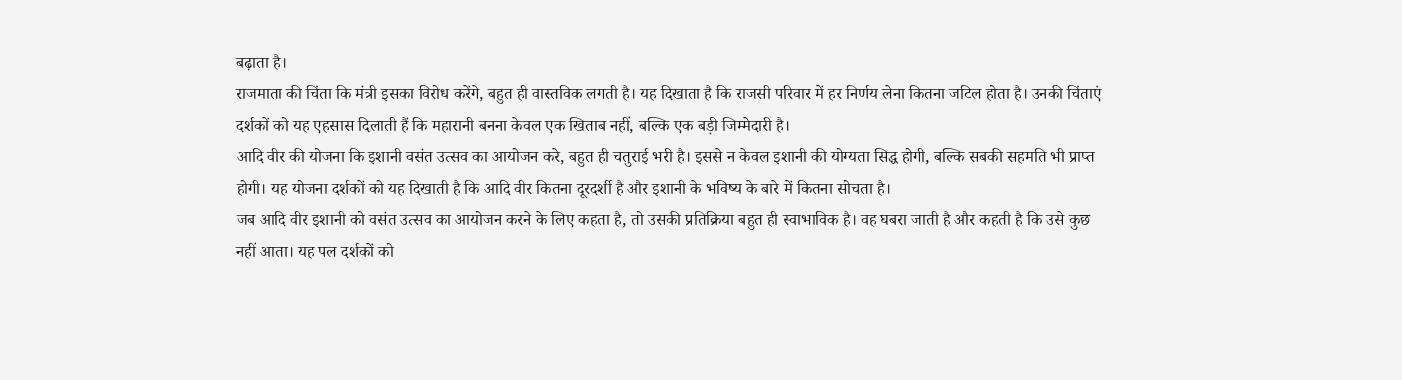बढ़ाता है।
राजमाता की चिंता कि मंत्री इसका विरोध करेंगे, बहुत ही वास्तविक लगती है। यह दिखाता है कि राजसी परिवार में हर निर्णय लेना कितना जटिल होता है। उनकी चिंताएं दर्शकों को यह एहसास दिलाती हैं कि महारानी बनना केवल एक खिताब नहीं, बल्कि एक बड़ी जिम्मेदारी है।
आदि वीर की योजना कि इशानी वसंत उत्सव का आयोजन करे, बहुत ही चतुराई भरी है। इससे न केवल इशानी की योग्यता सिद्ध होगी, बल्कि सबकी सहमति भी प्राप्त होगी। यह योजना दर्शकों को यह दिखाती है कि आदि वीर कितना दूरदर्शी है और इशानी के भविष्य के बारे में कितना सोचता है।
जब आदि वीर इशानी को वसंत उत्सव का आयोजन करने के लिए कहता है, तो उसकी प्रतिक्रिया बहुत ही स्वाभाविक है। वह घबरा जाती है और कहती है कि उसे कुछ नहीं आता। यह पल दर्शकों को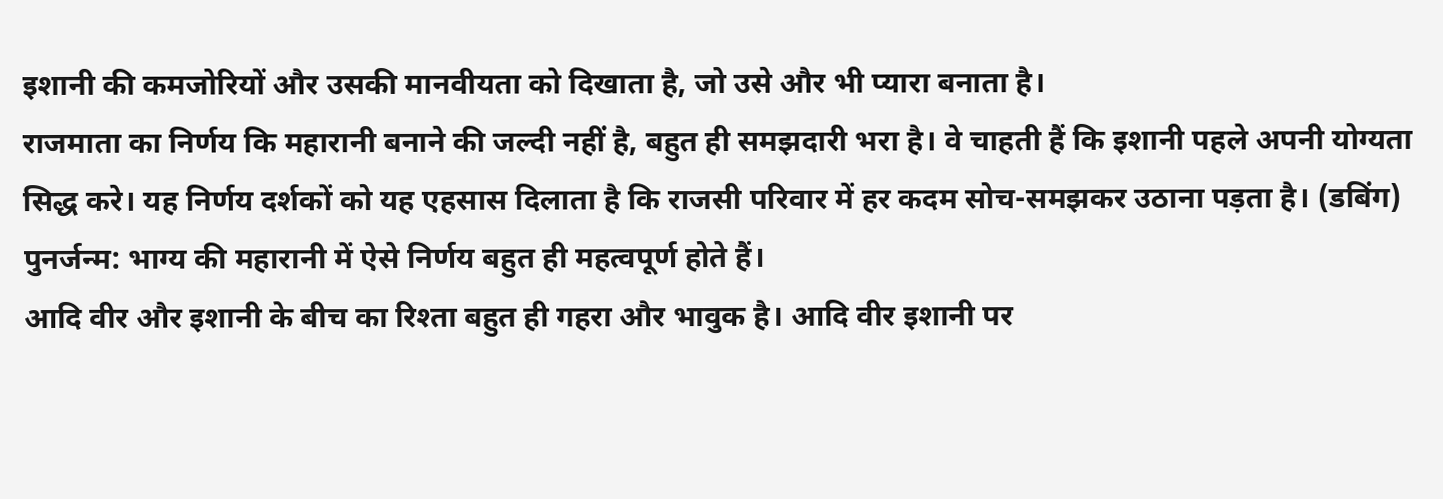इशानी की कमजोरियों और उसकी मानवीयता को दिखाता है, जो उसे और भी प्यारा बनाता है।
राजमाता का निर्णय कि महारानी बनाने की जल्दी नहीं है, बहुत ही समझदारी भरा है। वे चाहती हैं कि इशानी पहले अपनी योग्यता सिद्ध करे। यह निर्णय दर्शकों को यह एहसास दिलाता है कि राजसी परिवार में हर कदम सोच-समझकर उठाना पड़ता है। (डबिंग) पुनर्जन्म: भाग्य की महारानी में ऐसे निर्णय बहुत ही महत्वपूर्ण होते हैं।
आदि वीर और इशानी के बीच का रिश्ता बहुत ही गहरा और भावुक है। आदि वीर इशानी पर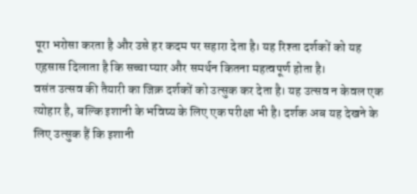पूरा भरोसा करता है और उसे हर कदम पर सहारा देता है। यह रिश्ता दर्शकों को यह एहसास दिलाता है कि सच्चा प्यार और समर्थन कितना महत्वपूर्ण होता है।
वसंत उत्सव की तैयारी का जिक्र दर्शकों को उत्सुक कर देता है। यह उत्सव न केवल एक त्योहार है, बल्कि इशानी के भविष्य के लिए एक परीक्षा भी है। दर्शक अब यह देखने के लिए उत्सुक हैं कि इशानी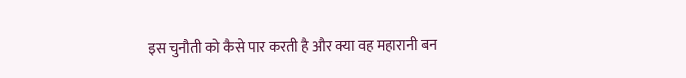इस चुनौती को कैसे पार करती है और क्या वह महारानी बन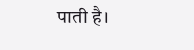पाती है।